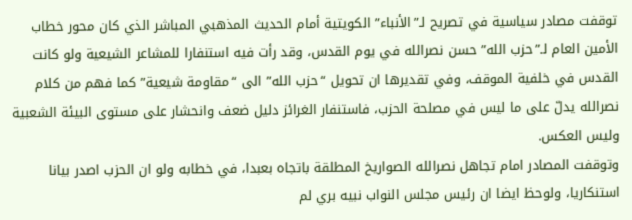توقفت مصادر سياسية في تصريح لـ”الأنباء” الكويتية أمام الحديث المذهبي المباشر الذي كان محور خطاب الأمين العام لـ”حزب الله” حسن نصرالله في يوم القدس، وقد رأت فيه استنفارا للمشاعر الشيعية ولو كانت القدس في خلفية الموقف، وفي تقديرها ان تحويل “حزب الله” الى “مقاومة شيعية” كما فهم من كلام نصرالله يدلّ على ما ليس في مصلحة الحزب، فاستنفار الغرائز دليل ضعف وانحشار على مستوى البيئة الشعبية وليس العكس.
وتوقفت المصادر امام تجاهل نصرالله الصواريخ المطلقة باتجاه بعبدا، في خطابه ولو ان الحزب اصدر بيانا استنكاريا، ولوحظ ايضا ان رئيس مجلس النواب نبيه بري لم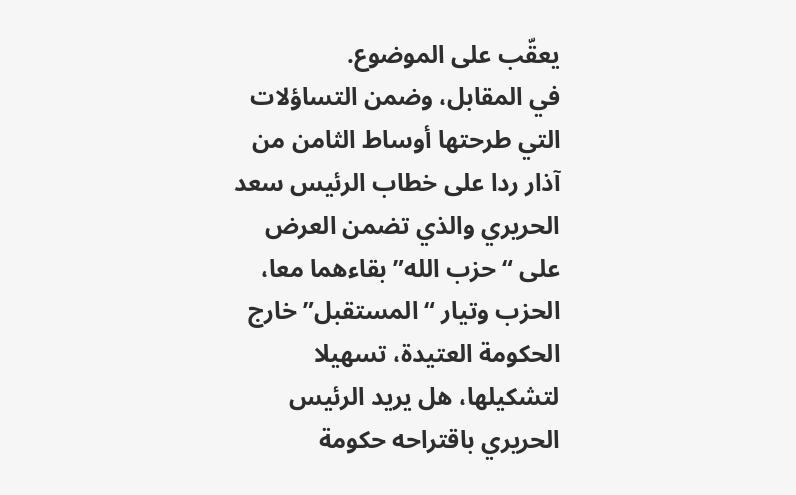يعقّب على الموضوع.
في المقابل، وضمن التساؤلات التي طرحتها أوساط الثامن من آذار ردا على خطاب الرئيس سعد الحريري والذي تضمن العرض على “حزب الله” بقاءهما معا، الحزب وتيار “المستقبل” خارج الحكومة العتيدة، تسهيلا لتشكيلها، هل يريد الرئيس الحريري باقتراحه حكومة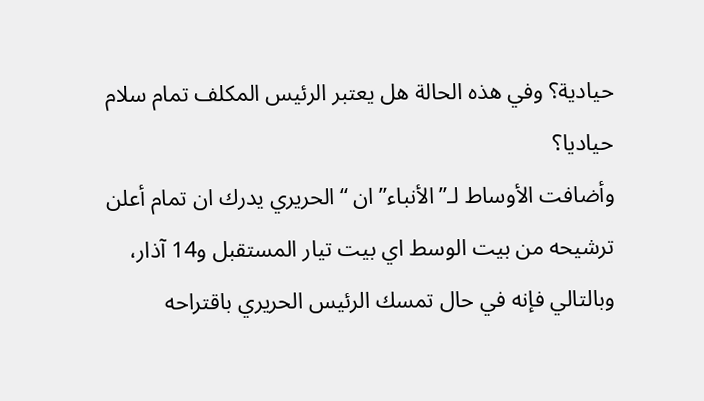حيادية؟ وفي هذه الحالة هل يعتبر الرئيس المكلف تمام سلام حياديا؟
وأضافت الأوساط لـ”الأنباء” ان “الحريري يدرك ان تمام أعلن ترشيحه من بيت الوسط اي بيت تيار المستقبل و14 آذار، وبالتالي فإنه في حال تمسك الرئيس الحريري باقتراحه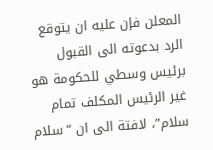المعلن فإن عليه ان يتوقع الرد بدعوته الى القبول برئيس وسطي للحكومة هو غير الرئيس المكلف تمام سلام”، لافتة الى ان “سلام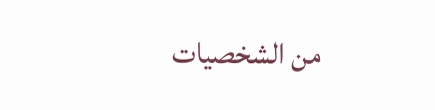من الشخصيات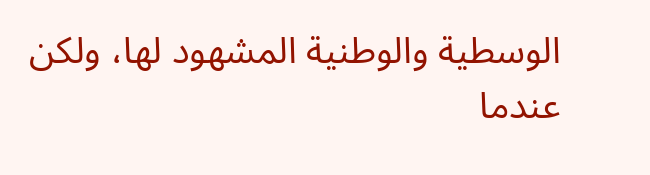الوسطية والوطنية المشهود لها، ولكن عندما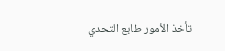تأخذ الأمور طابع التحدي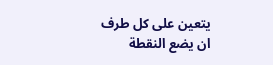يتعين على كل طرف ان يضع النقطة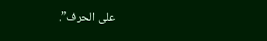على الحرف”.